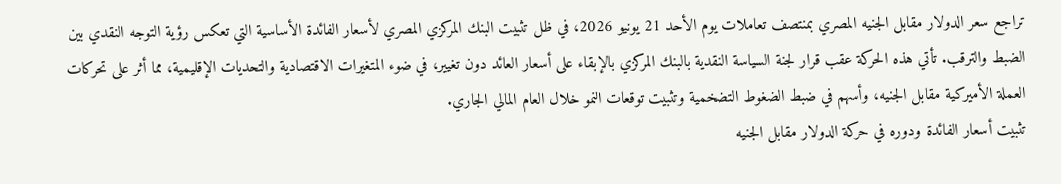تراجع سعر الدولار مقابل الجنيه المصري بمنتصف تعاملات يوم الأحد 21 يونيو 2026، في ظل تثبيت البنك المركزي المصري لأسعار الفائدة الأساسية التي تعكس رؤية التوجه النقدي بين الضبط والترقب. تأتي هذه الحركة عقب قرار لجنة السياسة النقدية بالبنك المركزي بالإبقاء على أسعار العائد دون تغيير، في ضوء المتغيرات الاقتصادية والتحديات الإقليمية، مما أثر على تحركات العملة الأميركية مقابل الجنيه، وأسهم في ضبط الضغوط التضخمية وتثبيت توقعات النمو خلال العام المالي الجاري.
تثبيت أسعار الفائدة ودوره في حركة الدولار مقابل الجنيه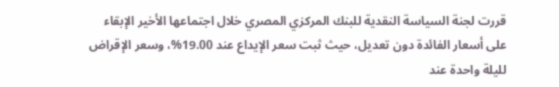قررت لجنة السياسة النقدية للبنك المركزي المصري خلال اجتماعها الأخير الإبقاء على أسعار الفائدة دون تعديل، حيث ثبت سعر الإيداع عند 19.00%، وسعر الإقراض لليلة واحدة عند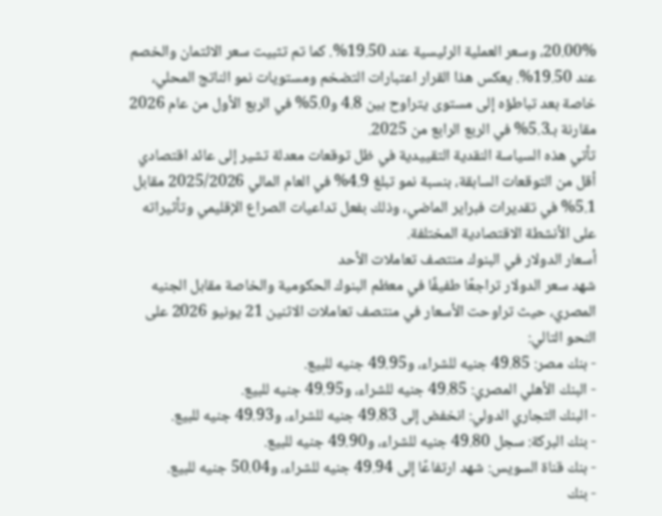20.00%، وسعر العملية الرئيسية عند 19.50%. كما تم تثبيت سعر الائتمان والخصم عند 19.50%. يعكس هذا القرار اعتبارات التضخم ومستويات نمو الناتج المحلي، خاصة بعد تباطؤه إلى مستوى يتراوح بين 4.8 و5.0% في الربع الأول من عام 2026 مقارنة بـ5.3% في الربع الرابع من 2025.
تأتي هذه السياسة النقدية التقييدية في ظل توقعات معدلة تشير إلى عائد اقتصادي أقل من التوقعات السابقة، بنسبة نمو تبلغ 4.9% في العام المالي 2025/2026 مقابل 5.1% في تقديرات فبراير الماضي، وذلك بفعل تداعيات الصراع الإقليمي وتأثيراته على الأنشطة الاقتصادية المختلفة.
أسعار الدولار في البنوك منتصف تعاملات الأحد
شهد سعر الدولار تراجعًا طفيفًا في معظم البنوك الحكومية والخاصة مقابل الجنيه المصري، حيث تراوحت الأسعار في منتصف تعاملات الاثنين 21 يونيو 2026 على النحو التالي:
- بنك مصر: 49.85 جنيه للشراء، و49.95 جنيه للبيع.
- البنك الأهلي المصري: 49.85 جنيه للشراء، و49.95 جنيه للبيع.
- البنك التجاري الدولي: انخفض إلى 49.83 جنيه للشراء، و49.93 جنيه للبيع.
- بنك البركة: سجل 49.80 جنيه للشراء، و49.90 جنيه للبيع.
- بنك قناة السويس: شهد ارتفاعًا إلى 49.94 جنيه للشراء، و50.04 جنيه للبيع.
- بنك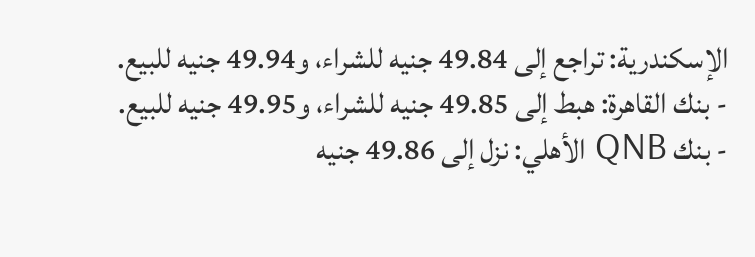الإسكندرية: تراجع إلى 49.84 جنيه للشراء، و49.94 جنيه للبيع.
- بنك القاهرة: هبط إلى 49.85 جنيه للشراء، و49.95 جنيه للبيع.
- بنك QNB الأهلي: نزل إلى 49.86 جنيه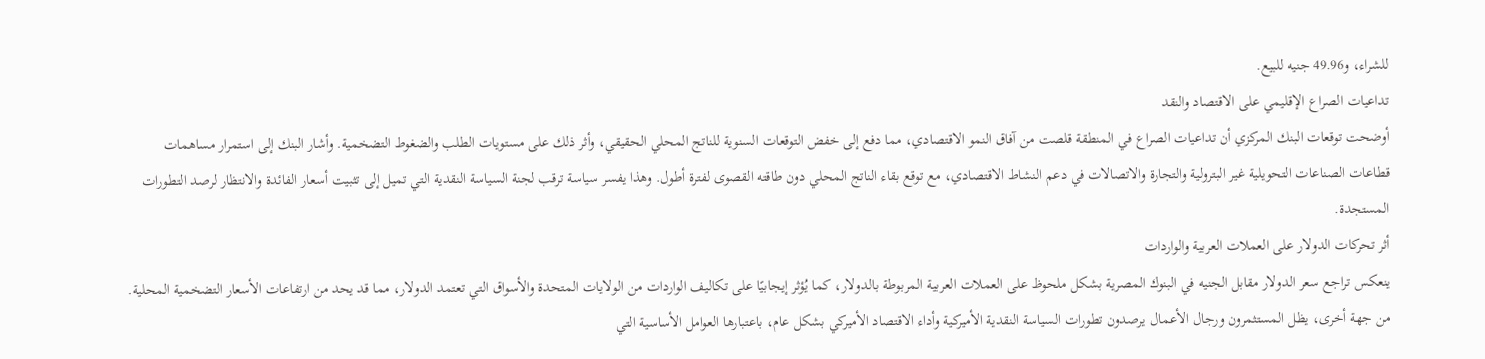للشراء، و49.96 جنيه للبيع.
تداعيات الصراع الإقليمي على الاقتصاد والنقد
أوضحت توقعات البنك المركزي أن تداعيات الصراع في المنطقة قلصت من آفاق النمو الاقتصادي، مما دفع إلى خفض التوقعات السنوية للناتج المحلي الحقيقي، وأثر ذلك على مستويات الطلب والضغوط التضخمية. وأشار البنك إلى استمرار مساهمات قطاعات الصناعات التحويلية غير البترولية والتجارة والاتصالات في دعم النشاط الاقتصادي، مع توقع بقاء الناتج المحلي دون طاقته القصوى لفترة أطول. وهذا يفسر سياسة ترقب لجنة السياسة النقدية التي تميل إلى تثبيت أسعار الفائدة والانتظار لرصد التطورات المستجدة.
أثر تحركات الدولار على العملات العربية والواردات
ينعكس تراجع سعر الدولار مقابل الجنيه في البنوك المصرية بشكل ملحوظ على العملات العربية المربوطة بالدولار، كما يُؤثر إيجابيًا على تكاليف الواردات من الولايات المتحدة والأسواق التي تعتمد الدولار، مما قد يحد من ارتفاعات الأسعار التضخمية المحلية. من جهة أخرى، يظل المستثمرون ورجال الأعمال يرصدون تطورات السياسة النقدية الأميركية وأداء الاقتصاد الأميركي بشكل عام، باعتبارها العوامل الأساسية التي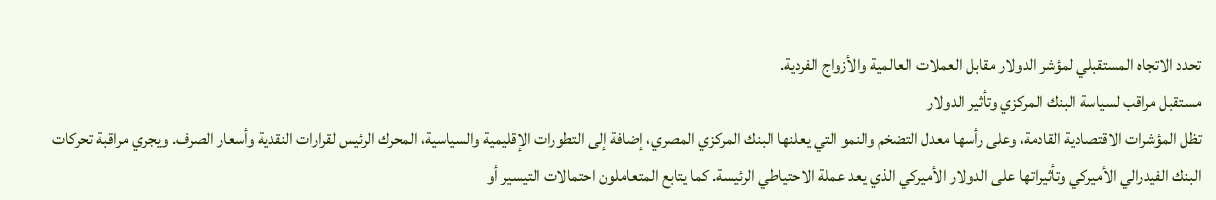تحدد الاتجاه المستقبلي لمؤشر الدولار مقابل العملات العالمية والأزواج الفردية.
مستقبل مراقب لسياسة البنك المركزي وتأثير الدولار
تظل المؤشرات الاقتصادية القادمة، وعلى رأسها معدل التضخم والنمو التي يعلنها البنك المركزي المصري، إضافة إلى التطورات الإقليمية والسياسية، المحرك الرئيس لقرارات النقدية وأسعار الصرف. ويجري مراقبة تحركات البنك الفيدرالي الأميركي وتأثيراتها على الدولار الأميركي الذي يعد عملة الاحتياطي الرئيسة. كما يتابع المتعاملون احتمالات التيسير أو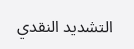التشديد النقدي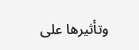وتأثيرها على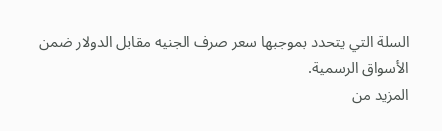السلة التي يتحدد بموجبها سعر صرف الجنيه مقابل الدولار ضمن الأسواق الرسمية.
المزيد من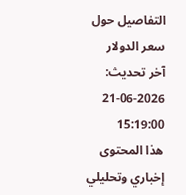التفاصيل حول سعر الدولار
آخر تحديث: 2026-06-21 15:19:00
هذا المحتوى إخباري وتحليلي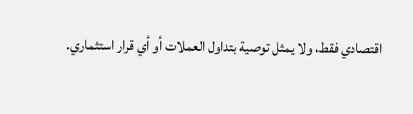اقتصادي فقط، ولا يمثل توصية بتداول العملات أو أي قرار استثماري.